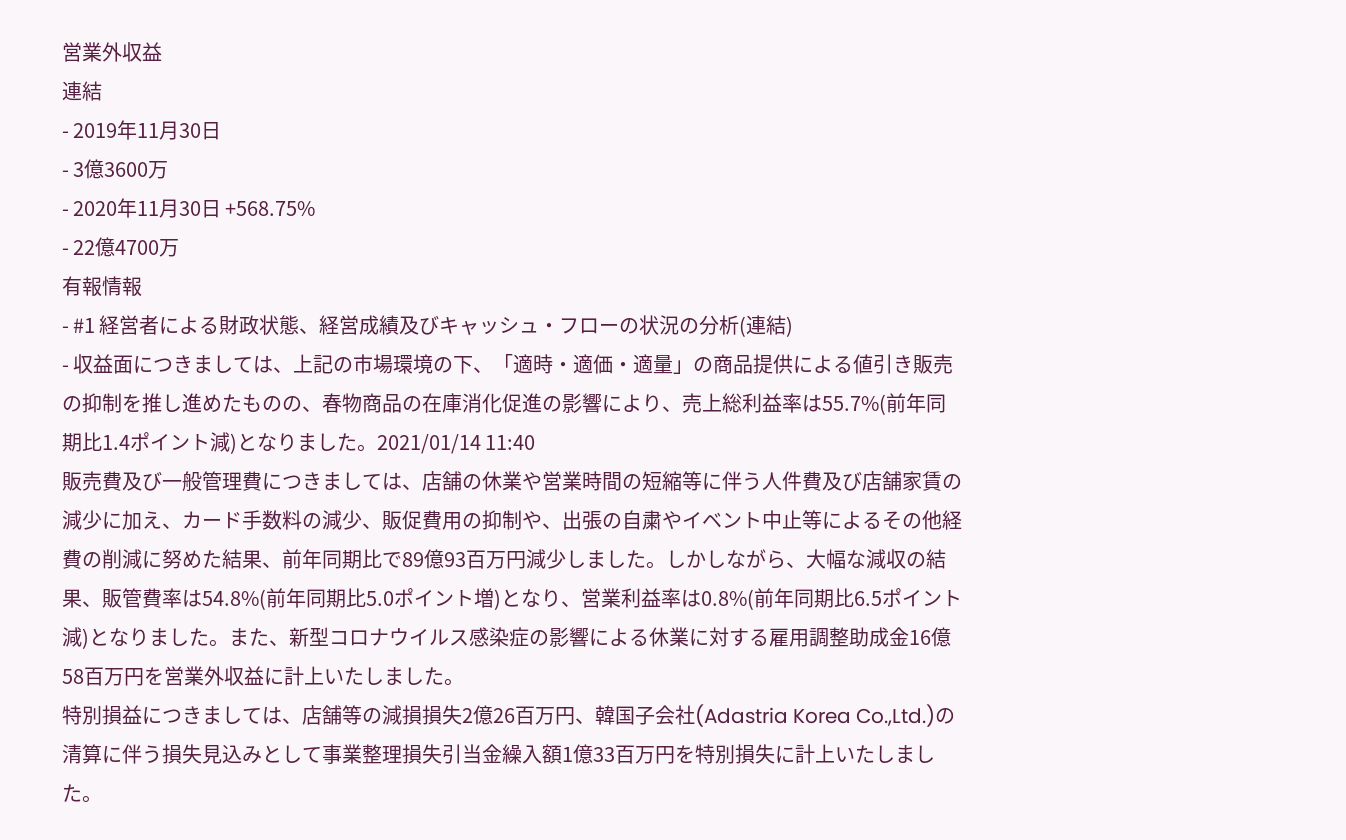営業外収益
連結
- 2019年11月30日
- 3億3600万
- 2020年11月30日 +568.75%
- 22億4700万
有報情報
- #1 経営者による財政状態、経営成績及びキャッシュ・フローの状況の分析(連結)
- 収益面につきましては、上記の市場環境の下、「適時・適価・適量」の商品提供による値引き販売の抑制を推し進めたものの、春物商品の在庫消化促進の影響により、売上総利益率は55.7%(前年同期比1.4ポイント減)となりました。2021/01/14 11:40
販売費及び一般管理費につきましては、店舗の休業や営業時間の短縮等に伴う人件費及び店舗家賃の減少に加え、カード手数料の減少、販促費用の抑制や、出張の自粛やイベント中止等によるその他経費の削減に努めた結果、前年同期比で89億93百万円減少しました。しかしながら、大幅な減収の結果、販管費率は54.8%(前年同期比5.0ポイント増)となり、営業利益率は0.8%(前年同期比6.5ポイント減)となりました。また、新型コロナウイルス感染症の影響による休業に対する雇用調整助成金16億58百万円を営業外収益に計上いたしました。
特別損益につきましては、店舗等の減損損失2億26百万円、韓国子会社(Adastria Korea Co.,Ltd.)の清算に伴う損失見込みとして事業整理損失引当金繰入額1億33百万円を特別損失に計上いたしました。